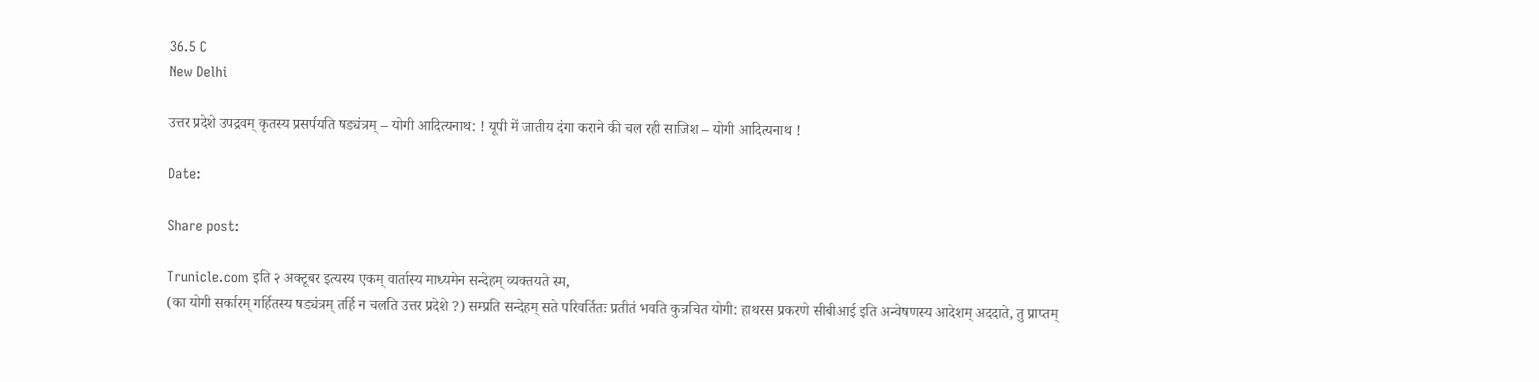36.5 C
New Delhi

उत्तर प्रदेशे उपद्रवम् कृतस्य प्रसर्पयति षड्यंत्रम् – योगी आदित्यनाथ: ! यूपी में जातीय दंगा कराने की चल रही साजिश – योगी आदित्यनाथ !

Date:

Share post:

Trunicle.com इति २ अक्टूबर इत्यस्य एकम् वार्तास्य माध्यमेन सन्देहम् व्यक्तयते स्म,
(का योगी सर्कारम् गर्हितस्य षड्यंत्रम् तर्हि न चलति उत्तर प्रदेशे ?) सम्प्रति सन्देहम् सते परिवर्तितः प्रतीतं भवति कुत्रचित योगी: हाथरस प्रकरणे सीबीआई इति अन्वेषणस्य आदेशम् अददाते, तु प्राप्तम्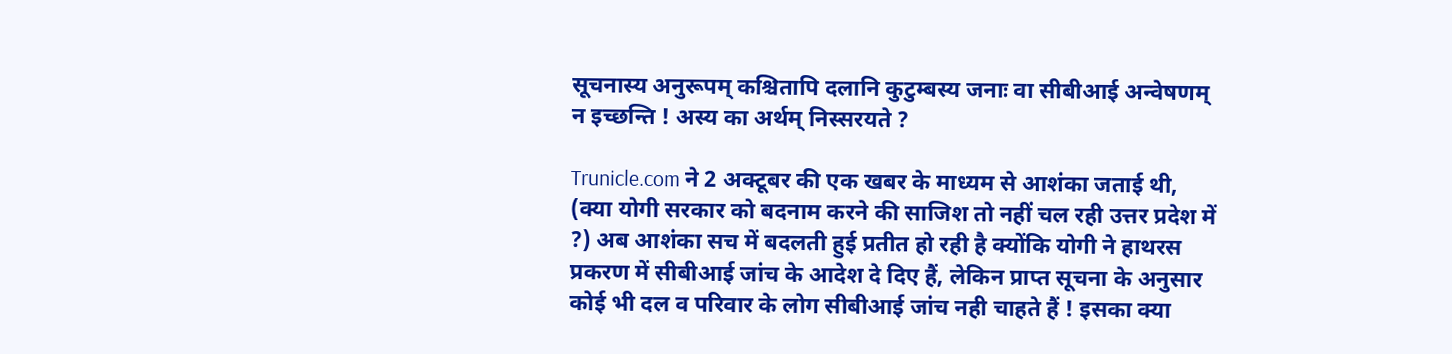सूचनास्य अनुरूपम् कश्चितापि दलानि कुटुम्बस्य जनाः वा सीबीआई अन्वेषणम् न इच्छन्ति ! अस्य का अर्थम् निस्सरयते ?

Trunicle.com ने 2 अक्टूबर की एक खबर के माध्यम से आशंका जताई थी, (क्या योगी सरकार को बदनाम करने की साजिश तो नहीं चल रही उत्तर प्रदेश में ?) अब आशंका सच में बदलती हुई प्रतीत हो रही है क्योंकि योगी ने हाथरस प्रकरण में सीबीआई जांच के आदेश दे दिए हैं, लेकिन प्राप्त सूचना के अनुसार कोई भी दल व परिवार के लोग सीबीआई जांच नही चाहते हैं ! इसका क्या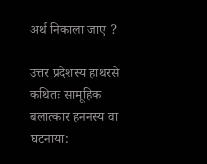अर्थ निकाला जाए ?

उत्तर प्रदेशस्य हाथरसे कथितः सामूहिक बलात्कार हननस्य वा घटनाया: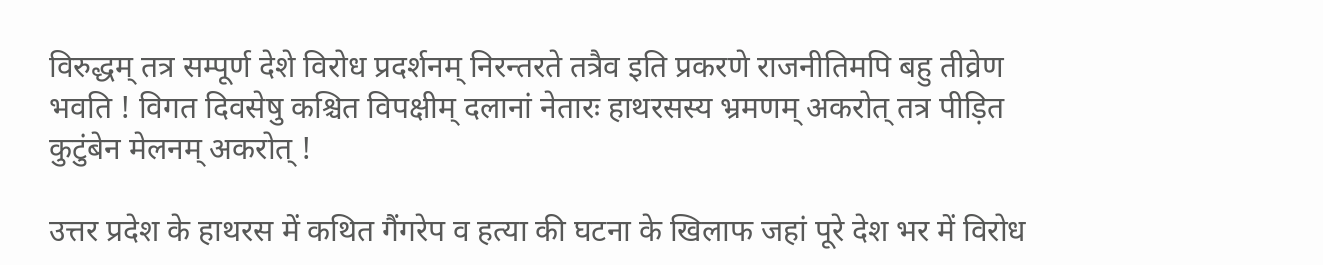विरुद्धम् तत्र सम्पूर्ण देशे विरोध प्रदर्शनम् निरन्तरते तत्रैव इति प्रकरणे राजनीतिमपि बहु तीव्रेण भवति ! विगत दिवसेषु कश्चित विपक्षीम् दलानां नेतारः हाथरसस्य भ्रमणम् अकरोत् तत्र पीड़ित कुटुंबेन मेलनम् अकरोत् !

उत्तर प्रदेश के हाथरस में कथित गैंगरेप व हत्या की घटना के खिलाफ जहां पूरे देश भर में विरोध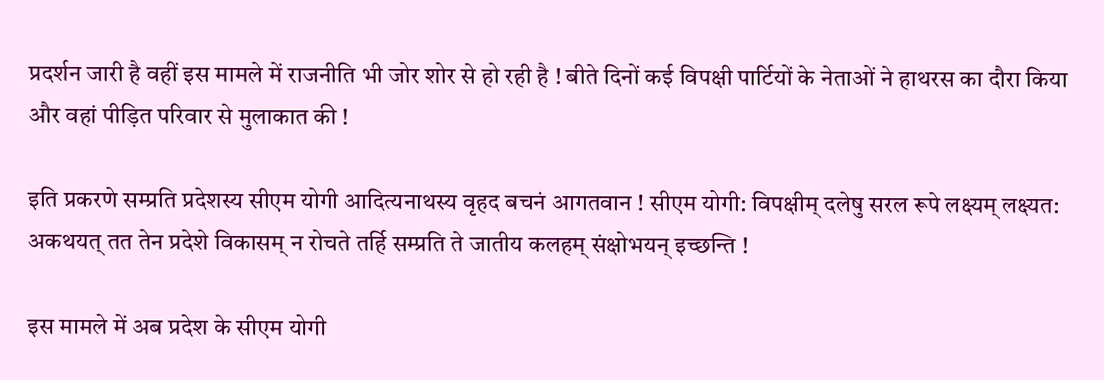प्रदर्शन जारी है वहीं इस मामले में राजनीति भी जोर शोर से हो रही है ! बीते दिनों कई विपक्षी पार्टियों के नेताओं ने हाथरस का दौरा किया और वहां पीड़ित परिवार से मुलाकात की !

इति प्रकरणे सम्प्रति प्रदेशस्य सीएम योगी आदित्यनाथस्य वृहद बचनं आगतवान ! सीएम योगी: विपक्षीम् दलेषु सरल रूपे लक्ष्यम् लक्ष्यत: अकथयत् तत तेन प्रदेशे विकासम् न रोचते तर्हि सम्प्रति ते जातीय कलहम् संक्षोभयन् इच्छन्ति !

इस मामले में अब प्रदेश के सीएम योगी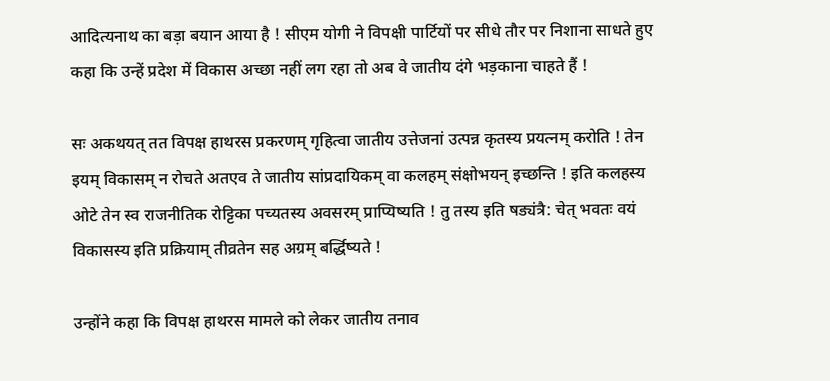आदित्यनाथ का बड़ा बयान आया है ! सीएम योगी ने विपक्षी पार्टियों पर सीधे तौर पर निशाना साधते हुए कहा कि उन्हें प्रदेश में विकास अच्छा नहीं लग रहा तो अब वे जातीय दंगे भड़काना चाहते हैं !

सः अकथयत् तत विपक्ष हाथरस प्रकरणम् गृहित्वा जातीय उत्तेजनां उत्पन्न कृतस्य प्रयत्नम् करोति ! तेन इयम् विकासम् न रोचते अतएव ते जातीय सांप्रदायिकम् वा कलहम् संक्षोभयन् इच्छन्ति ! इति कलहस्य ओटे तेन स्व राजनीतिक रोट्टिका पच्यतस्य अवसरम् प्राप्यिष्यति ! तु तस्य इति षड्यंत्रै: चेत् भवतः वयं विकासस्य इति प्रक्रियाम् तीव्रतेन सह अग्रम् बर्द्धिष्यते !

उन्होंने कहा कि विपक्ष हाथरस मामले को लेकर जातीय तनाव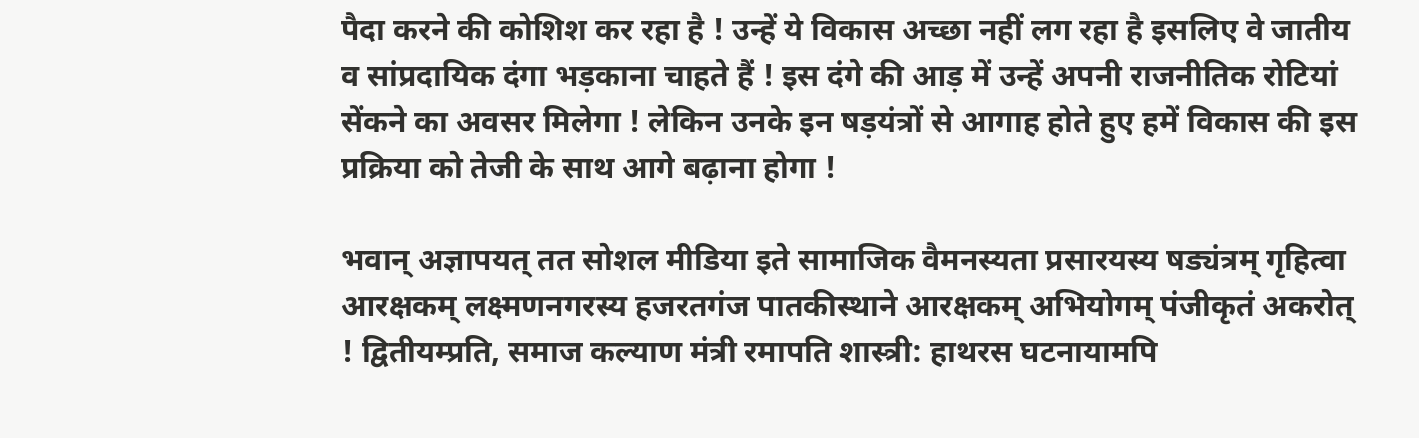पैदा करने की कोशिश कर रहा है ! उन्हें ये विकास अच्छा नहीं लग रहा है इसलिए वे जातीय व सांप्रदायिक दंगा भड़काना चाहते हैं ! इस दंगे की आड़ में उन्हें अपनी राजनीतिक रोटियां सेंकने का अवसर मिलेगा ! लेकिन उनके इन षड़यंत्रों से आगाह होते हुए हमें विकास की इस प्रक्रिया को तेजी के साथ आगे बढ़ाना होगा !

भवान् अज्ञापयत् तत सोशल मीडिया इते सामाजिक वैमनस्यता प्रसारयस्य षड्यंत्रम् गृहित्वा आरक्षकम् लक्ष्मणनगरस्य हजरतगंज पातकीस्थाने आरक्षकम् अभियोगम् पंजीकृतं अकरोत् ! द्वितीयम्प्रति, समाज कल्याण मंत्री रमापति शास्त्री: हाथरस घटनायामपि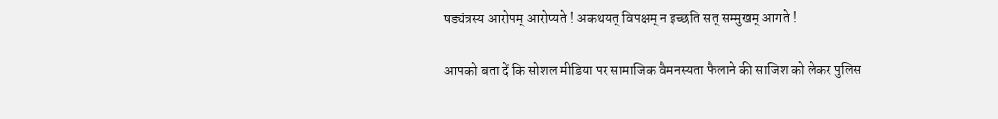षड्यंत्रस्य आरोपम् आरोप्यते ! अकथयत् विपक्षम् न इच्छति सत् सम्मुखम् आगते !

आपको बता दें कि सोशल मीडिया पर सामाजिक वैमनस्‍यता फैलाने की साजिश को लेकर पुलिस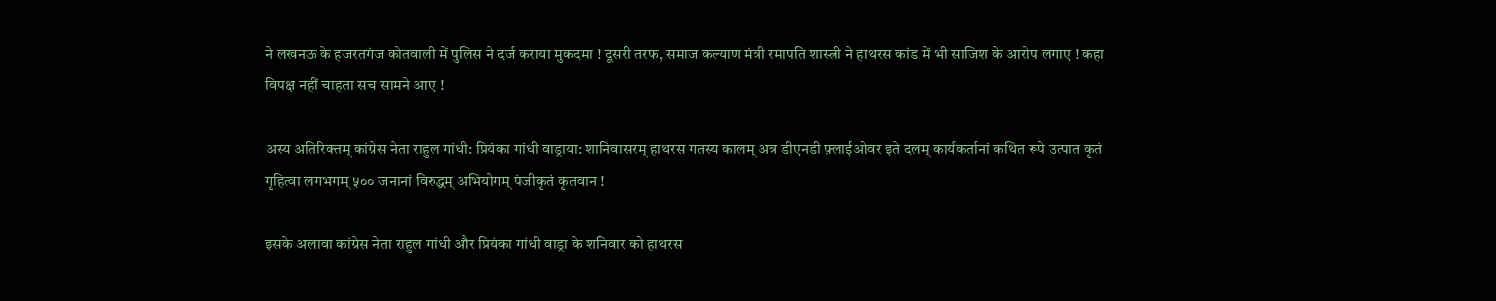ने लखनऊ के हजरतगंज कोतवाली में पुलिस ने दर्ज कराया मुकदमा ! दूसरी तरफ, समाज कल्‍याण मंत्री रमापति शास्‍त्री ने हाथरस कांड में भी साजिश के आरोप लगाए ! कहा विपक्ष नहीं चाहता सच सामने आए !

अस्य अतिरिक्तम् कांग्रेस नेता राहुल गांधी: प्रियंका गांधी वाड्राया: शानिवासरम् हाथरस गतस्य कालम् अत्र डीएनडी फ़्लाईओवर इते दलम् कार्यकर्तानां कथित रूपे उत्पात कृतं गृहित्वा लगभगम् ५०० जनानां विरुद्धम् अभियोगम् पंजीकृतं कृतवान !

इसके अलावा कांग्रेस नेता राहुल गांधी और प्रियंका गांधी वाड्रा के शनिवार को हाथरस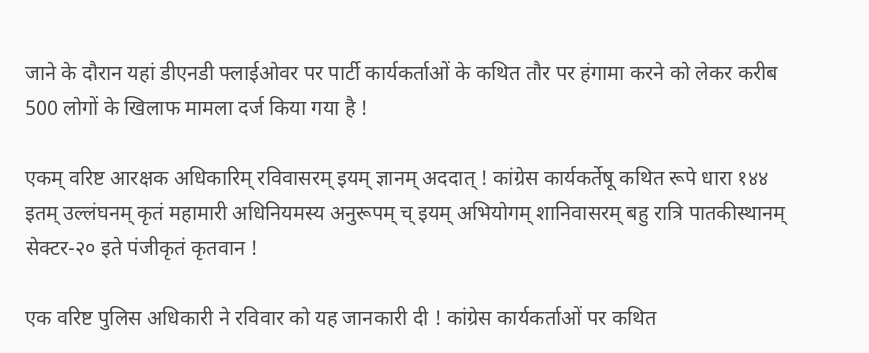जाने के दौरान यहां डीएनडी फ्लाईओवर पर पार्टी कार्यकर्ताओं के कथित तौर पर हंगामा करने को लेकर करीब 500 लोगों के खिलाफ मामला दर्ज किया गया है !

एकम् वरिष्ट आरक्षक अधिकारिम् रविवासरम् इयम् ज्ञानम् अददात् ! कांग्रेस कार्यकर्तेषू कथित रूपे धारा १४४ इतम् उल्लंघनम् कृतं महामारी अधिनियमस्य अनुरूपम् च् इयम् अभियोगम् शानिवासरम् बहु रात्रि पातकीस्थानम् सेक्टर-२० इते पंजीकृतं कृतवान !

एक वरिष्ट पुलिस अधिकारी ने रविवार को यह जानकारी दी ! कांग्रेस कार्यकर्ताओं पर कथित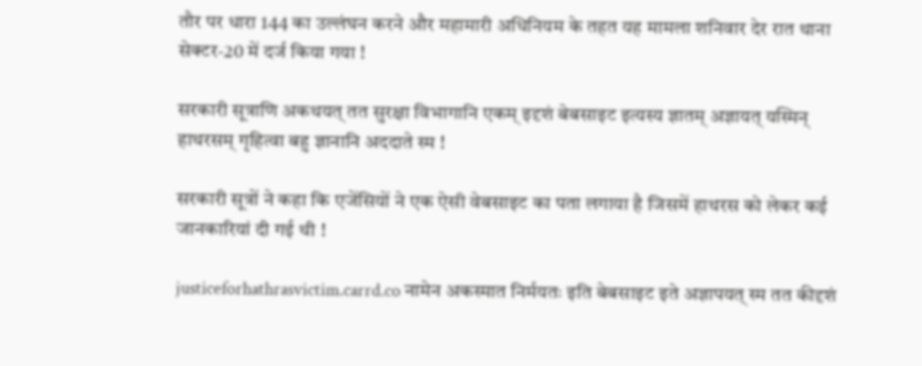तौर पर धारा 144 का उल्लंघन करने और महामारी अधिनियम के तहत यह मामला शनिवार देर रात थाना सेक्टर-20 में दर्ज किया गया !

सरकारी सूत्राणि अकथयत् तत सुरक्षा विभागानि एकम् इदृशं बेबसाइट इत्यस्य ज्ञातम् अज्ञायत् यस्मिन् हाथरसम् गृहित्वा बहु ज्ञानानि अददाते स्म !

सरकारी सूत्रों ने कहा कि एजेंसियों ने एक ऐसी वेबसाइट का पता लगाया है जिसमें हाथरस को लेकर कई जानकारियां दी गई थी !

justiceforhathrasvictim.carrd.co नामेन अकस्मात निर्मयतः इति बेबसाइट इते अज्ञापयत् स्म तत कीदृशं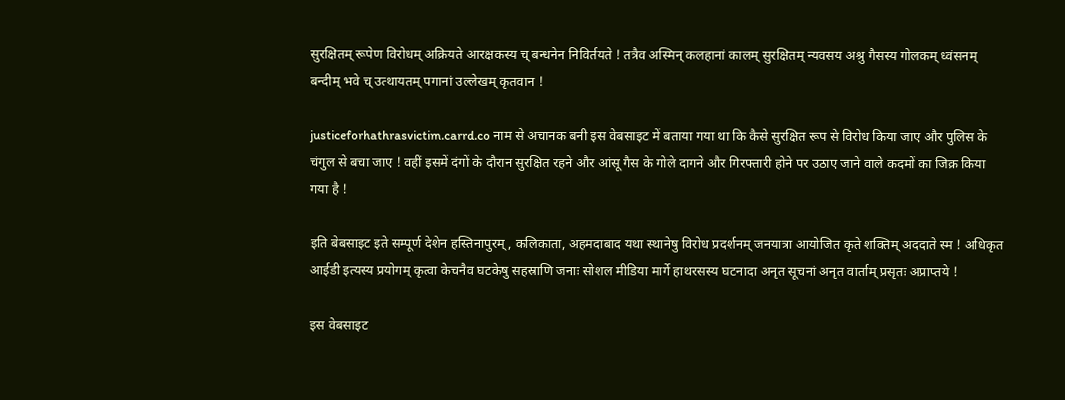सुरक्षितम् रूपेण विरोधम् अक्रियते आरक्षकस्य च् बन्धनेन निविर्तयते ! तत्रैव अस्मिन् कलहानां कालम् सुरक्षितम् न्यवसय अश्रु गैसस्य गोलकम् ध्वंसनम् बन्दीम् भवे च् उत्थायतम् पगानां उल्लेखम् कृतवान !

justiceforhathrasvictim.carrd.co नाम से अचानक बनी इस वेबसाइट में बताया गया था कि कैसे सुरक्षित रूप से विरोध किया जाए और पुलिस के चंगुल से बचा जाए ! वहीं इसमें दंगों के दौरान सुरक्षित रहने और आंसू गैस के गोले दागने और गिरफ्तारी होने पर उठाए जाने वाले कदमों का जिक्र किया गया है !

इति बेबसाइट इते सम्पूर्ण देशेन हस्तिनापुरम्, कलिकाता, अहमदाबाद यथा स्थानेषु विरोध प्रदर्शनम् जनयात्रा आयोजित कृते शक्तिम् अददाते स्म ! अधिकृत आईडी इत्यस्य प्रयोगम् कृत्वा केचनैव घटकेषु सहस्राणि जनाः सोशल मीडिया मार्गे हाथरसस्य घटनादा अनृत सूचनां अनृत वार्ताम् प्रसृतः अप्राप्तये !

इस वेबसाइट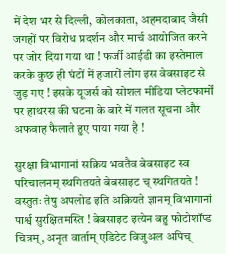में देश भर से दिल्ली, कोलकाता, अहमदाबाद जैसी जगहों पर विरोध प्रदर्शन और मार्च आयोजित करने पर जोर दिया गया था ! फर्जी आईडी का इस्तेमाल करके कुछ ही घंटों में हजारों लोग इस वेबसाइट से जुड़ गए ! इसके यूजर्स को सोशल मीडिया प्लेटफार्मों पर हाथरस की घटना के बारे में गलत सूचना और अफवाह फैलाते हुए पाया गया है !

सुरक्षा विभागानां सक्रिय भवतैव बेबसाइट स्व परिचालनम् स्थगितयते बेबसाइट च् स्थगितयते ! वस्तुतः तेषु अपलोड इति अक्रियते ज्ञानम् विभागानां पार्श्व सुरक्षितमस्ति ! बेबसाइट इत्येन बहु फोटोशॉप्ड चित्रम्, अनृत वार्ताम् एडिटेट विजुअल अपिच्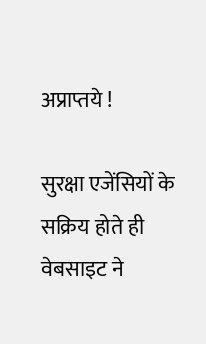अप्राप्तये !

सुरक्षा एजेंसियों के सक्रिय होते ही वेबसाइट ने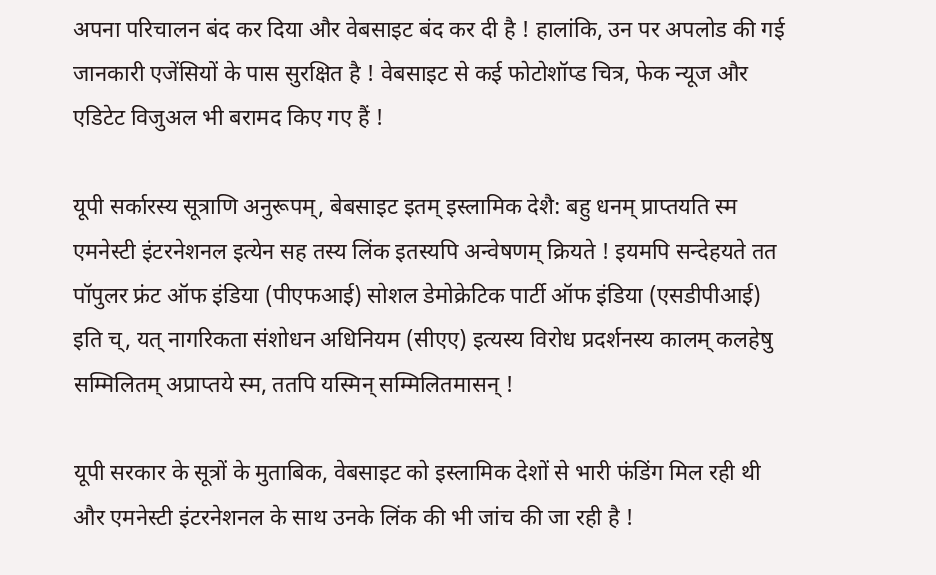अपना परिचालन बंद कर दिया और वेबसाइट बंद कर दी है ! हालांकि, उन पर अपलोड की गई जानकारी एजेंसियों के पास सुरक्षित है ! वेबसाइट से कई फोटोशॉप्ड चित्र, फेक न्यूज और एडिटेट विजुअल भी बरामद किए गए हैं !

यूपी सर्कारस्य सूत्राणि अनुरूपम्, बेबसाइट इतम् इस्लामिक देशै: बहु धनम् प्राप्तयति स्म एमनेस्टी इंटरनेशनल इत्येन सह तस्य लिंक इतस्यपि अन्वेषणम् क्रियते ! इयमपि सन्देहयते तत पॉपुलर फ्रंट ऑफ इंडिया (पीएफआई) सोशल डेमोक्रेटिक पार्टी ऑफ इंडिया (एसडीपीआई) इति च्, यत् नागरिकता संशोधन अधिनियम (सीएए) इत्यस्य विरोध प्रदर्शनस्य कालम् कलहेषु सम्मिलितम् अप्राप्तये स्म, ततपि यस्मिन् सम्मिलितमासन् !

यूपी सरकार के सूत्रों के मुताबिक, वेबसाइट को इस्लामिक देशों से भारी फंडिंग मिल रही थी और एमनेस्टी इंटरनेशनल के साथ उनके लिंक की भी जांच की जा रही है !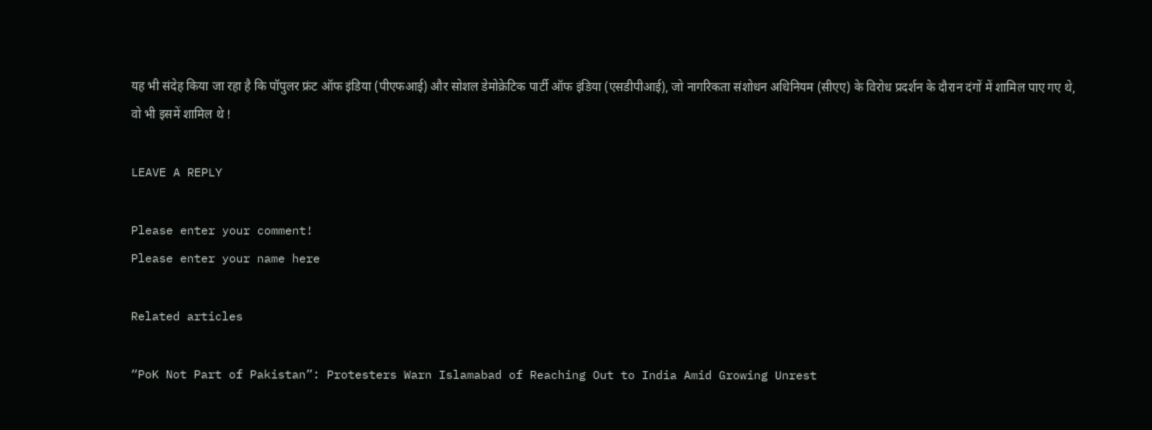यह भी संदेह किया जा रहा है कि पॉपुलर फ्रंट ऑफ इंडिया (पीएफआई) और सोशल डेमोक्रेटिक पार्टी ऑफ इंडिया (एसडीपीआई), जो नागरिकता संशोधन अधिनियम (सीएए) के विरोध प्रदर्शन के दौरान दंगों में शामिल पाए गए थे, वो भी इसमें शामिल थे !

LEAVE A REPLY

Please enter your comment!
Please enter your name here

Related articles

“PoK Not Part of Pakistan”: Protesters Warn Islamabad of Reaching Out to India Amid Growing Unrest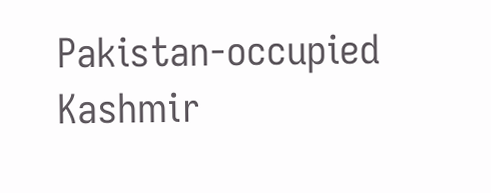Pakistan-occupied Kashmir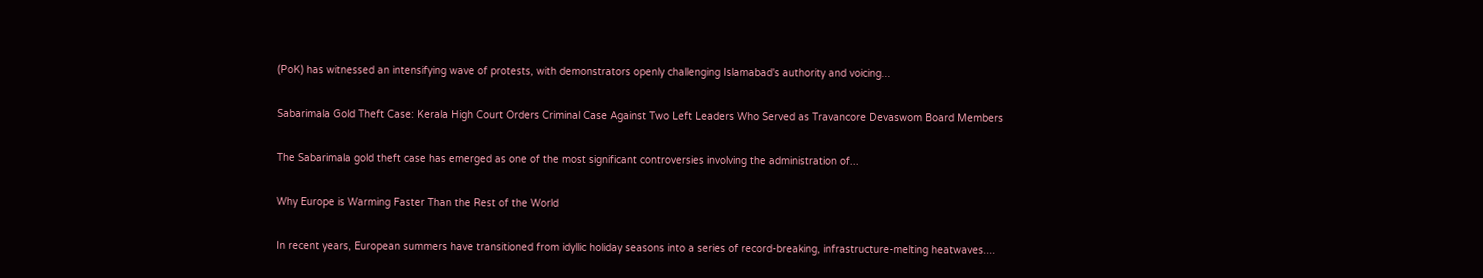(PoK) has witnessed an intensifying wave of protests, with demonstrators openly challenging Islamabad's authority and voicing...

Sabarimala Gold Theft Case: Kerala High Court Orders Criminal Case Against Two Left Leaders Who Served as Travancore Devaswom Board Members

The Sabarimala gold theft case has emerged as one of the most significant controversies involving the administration of...

Why Europe is Warming Faster Than the Rest of the World

In recent years, European summers have transitioned from idyllic holiday seasons into a series of record-breaking, infrastructure-melting heatwaves....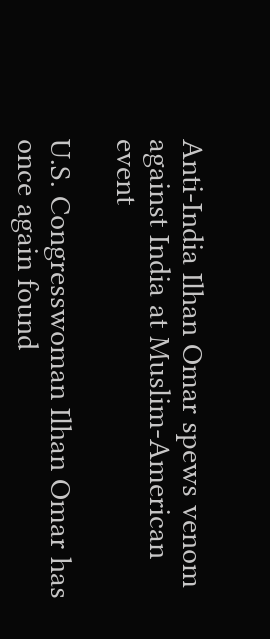Anti-India Ilhan Omar spews venom against India at Muslim-American event

U.S. Congresswoman Ilhan Omar has once again found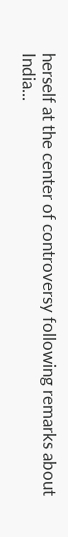herself at the center of controversy following remarks about India...